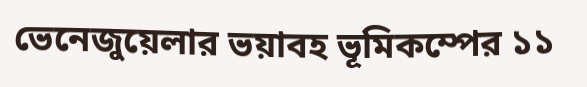ভেনেজুয়েলার ভয়াবহ ভূমিকম্পের ১১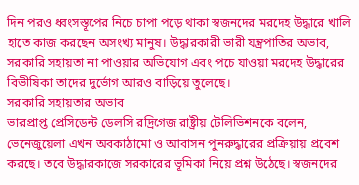দিন পরও ধ্বংসস্তূপের নিচে চাপা পড়ে থাকা স্বজনদের মরদেহ উদ্ধারে খালি হাতে কাজ করছেন অসংখ্য মানুষ। উদ্ধারকারী ভারী যন্ত্রপাতির অভাব, সরকারি সহায়তা না পাওয়ার অভিযোগ এবং পচে যাওয়া মরদেহ উদ্ধারের বিভীষিকা তাদের দুর্ভোগ আরও বাড়িয়ে তুলেছে।
সরকারি সহায়তার অভাব
ভারপ্রাপ্ত প্রেসিডেন্ট ডেলসি রদ্রিগেজ রাষ্ট্রীয় টেলিভিশনকে বলেন, ভেনেজুয়েলা এখন অবকাঠামো ও আবাসন পুনরুদ্ধারের প্রক্রিয়ায় প্রবেশ করছে। তবে উদ্ধারকাজে সরকারের ভূমিকা নিয়ে প্রশ্ন উঠেছে। স্বজনদের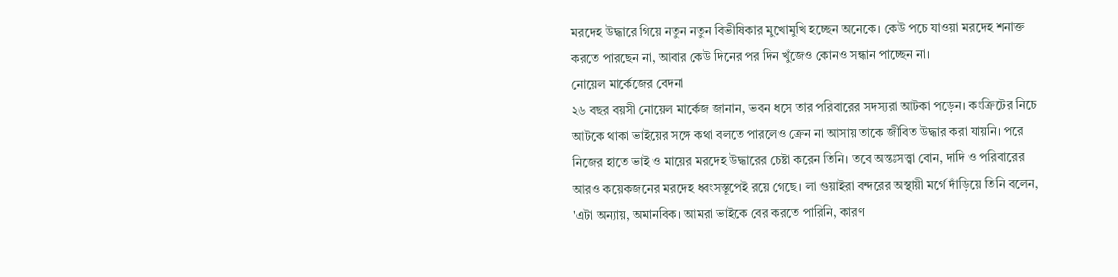মরদেহ উদ্ধারে গিয়ে নতুন নতুন বিভীষিকার মুখোমুখি হচ্ছেন অনেকে। কেউ পচে যাওয়া মরদেহ শনাক্ত করতে পারছেন না, আবার কেউ দিনের পর দিন খুঁজেও কোনও সন্ধান পাচ্ছেন না।
নোয়েল মার্কেজের বেদনা
২৬ বছর বয়সী নোয়েল মার্কেজ জানান, ভবন ধসে তার পরিবারের সদস্যরা আটকা পড়েন। কংক্রিটের নিচে আটকে থাকা ভাইয়ের সঙ্গে কথা বলতে পারলেও ক্রেন না আসায় তাকে জীবিত উদ্ধার করা যায়নি। পরে নিজের হাতে ভাই ও মায়ের মরদেহ উদ্ধারের চেষ্টা করেন তিনি। তবে অন্তঃসত্ত্বা বোন, দাদি ও পরিবারের আরও কয়েকজনের মরদেহ ধ্বংসস্তূপেই রয়ে গেছে। লা গুয়াইরা বন্দরের অস্থায়ী মর্গে দাঁড়িয়ে তিনি বলেন, 'এটা অন্যায়, অমানবিক। আমরা ভাইকে বের করতে পারিনি, কারণ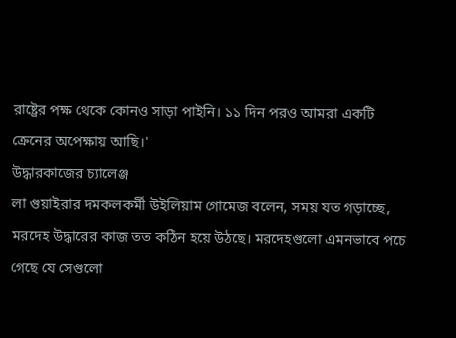রাষ্ট্রের পক্ষ থেকে কোনও সাড়া পাইনি। ১১ দিন পরও আমরা একটি ক্রেনের অপেক্ষায় আছি।'
উদ্ধারকাজের চ্যালেঞ্জ
লা গুয়াইরার দমকলকর্মী উইলিয়াম গোমেজ বলেন, সময় যত গড়াচ্ছে, মরদেহ উদ্ধারের কাজ তত কঠিন হয়ে উঠছে। মরদেহগুলো এমনভাবে পচে গেছে যে সেগুলো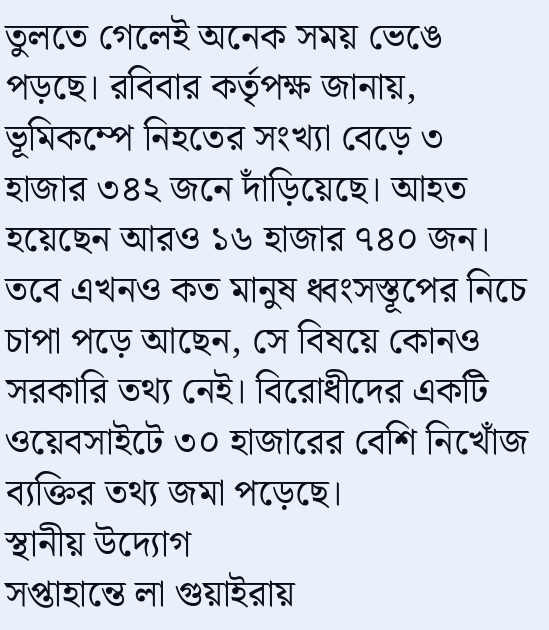তুলতে গেলেই অনেক সময় ভেঙে পড়ছে। রবিবার কর্তৃপক্ষ জানায়, ভূমিকম্পে নিহতের সংখ্যা বেড়ে ৩ হাজার ৩৪২ জনে দাঁড়িয়েছে। আহত হয়েছেন আরও ১৬ হাজার ৭৪০ জন। তবে এখনও কত মানুষ ধ্বংসস্তূপের নিচে চাপা পড়ে আছেন, সে বিষয়ে কোনও সরকারি তথ্য নেই। বিরোধীদের একটি ওয়েবসাইটে ৩০ হাজারের বেশি নিখোঁজ ব্যক্তির তথ্য জমা পড়েছে।
স্থানীয় উদ্যোগ
সপ্তাহান্তে লা গুয়াইরায়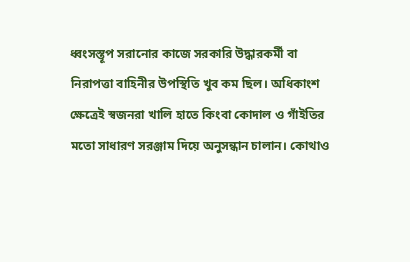ধ্বংসস্তূপ সরানোর কাজে সরকারি উদ্ধারকর্মী বা নিরাপত্তা বাহিনীর উপস্থিতি খুব কম ছিল। অধিকাংশ ক্ষেত্রেই স্বজনরা খালি হাতে কিংবা কোদাল ও গাঁইতির মতো সাধারণ সরঞ্জাম দিয়ে অনুসন্ধান চালান। কোথাও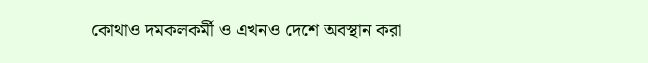কোথাও দমকলকর্মী ও এখনও দেশে অবস্থান করা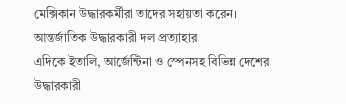মেক্সিকান উদ্ধারকর্মীরা তাদের সহায়তা করেন।
আন্তর্জাতিক উদ্ধারকারী দল প্রত্যাহার
এদিকে ইতালি, আর্জেন্টিনা ও স্পেনসহ বিভিন্ন দেশের উদ্ধারকারী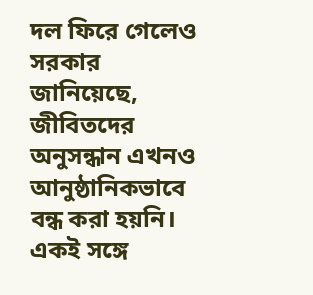দল ফিরে গেলেও সরকার জানিয়েছে, জীবিতদের অনুসন্ধান এখনও আনুষ্ঠানিকভাবে বন্ধ করা হয়নি। একই সঙ্গে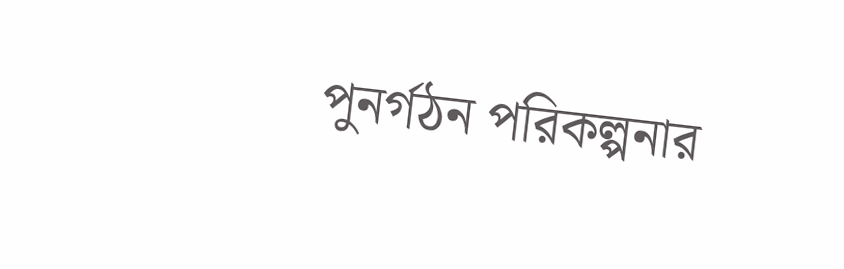পুনর্গঠন পরিকল্পনার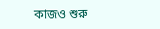কাজও শুরু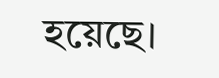হয়েছে।